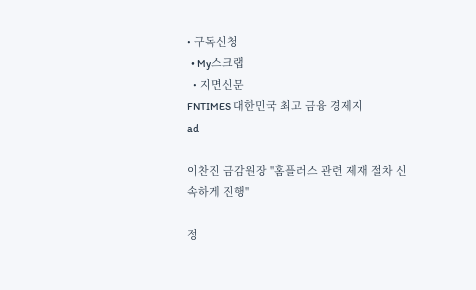• 구독신청
  • My스크랩
  • 지면신문
FNTIMES 대한민국 최고 금융 경제지
ad

이찬진 금감원장 "홈플러스 관련 제재 절차 신속하게 진행"

정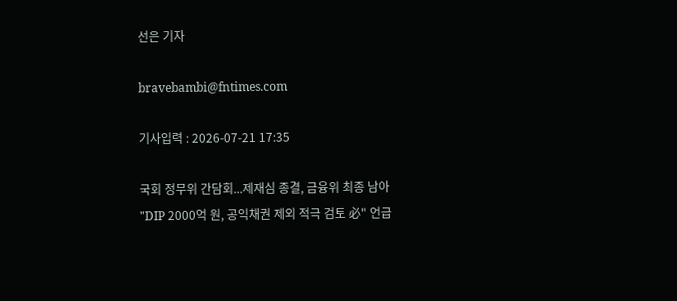선은 기자

bravebambi@fntimes.com

기사입력 : 2026-07-21 17:35

국회 정무위 간담회...제재심 종결, 금융위 최종 남아
"DIP 2000억 원, 공익채권 제외 적극 검토 必" 언급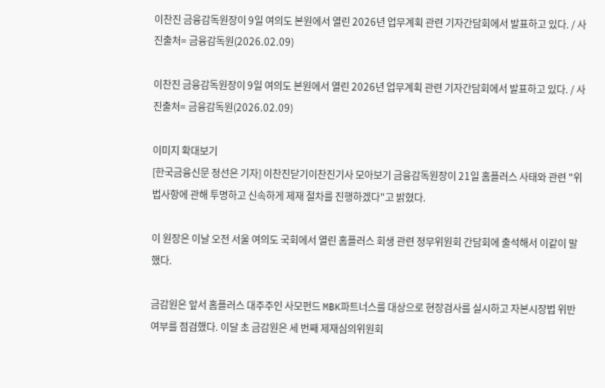이찬진 금융감독원장이 9일 여의도 본원에서 열린 2026년 업무계획 관련 기자간담회에서 발표하고 있다. / 사진출처= 금융감독원(2026.02.09)

이찬진 금융감독원장이 9일 여의도 본원에서 열린 2026년 업무계획 관련 기자간담회에서 발표하고 있다. / 사진출처= 금융감독원(2026.02.09)

이미지 확대보기
[한국금융신문 정선은 기자] 이찬진닫기이찬진기사 모아보기 금융감독원장이 21일 홈플러스 사태와 관련 "위법사항에 관해 투명하고 신속하게 제재 절차를 진행하겠다"고 밝혔다.

이 원장은 이날 오전 서울 여의도 국회에서 열린 홈플러스 회생 관련 정무위원회 간담회에 출석해서 이같이 말했다.

금감원은 앞서 홈플러스 대주주인 사모펀드 MBK파트너스를 대상으로 현장검사를 실시하고 자본시장법 위반 여부를 점검했다. 이달 초 금감원은 세 번째 제재심의위원회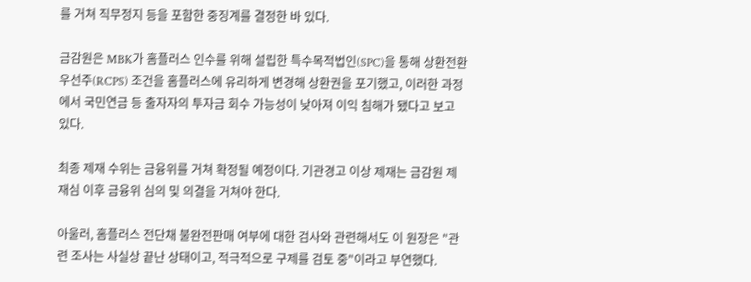를 거쳐 직무정지 등을 포함한 중징계를 결정한 바 있다.

금감원은 MBK가 홈플러스 인수를 위해 설립한 특수목적법인(SPC)을 통해 상환전환우선주(RCPS) 조건을 홈플러스에 유리하게 변경해 상환권을 포기했고, 이러한 과정에서 국민연금 등 출자자의 투자금 회수 가능성이 낮아져 이익 침해가 됐다고 보고 있다.

최종 제재 수위는 금융위를 거쳐 확정될 예정이다. 기관경고 이상 제재는 금감원 제재심 이후 금융위 심의 및 의결을 거쳐야 한다.

아울러, 홈플러스 전단채 불완전판매 여부에 대한 검사와 관련해서도 이 원장은 "관련 조사는 사실상 끝난 상태이고, 적극적으로 구제를 검토 중"이라고 부연했다.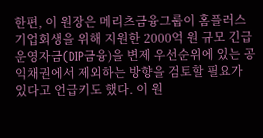한편, 이 원장은 메리츠금융그룹이 홈플러스 기업회생을 위해 지원한 2000억 원 규모 긴급 운영자금(DIP금융)을 변제 우선순위에 있는 공익채권에서 제외하는 방향을 검토할 필요가 있다고 언급키도 했다. 이 원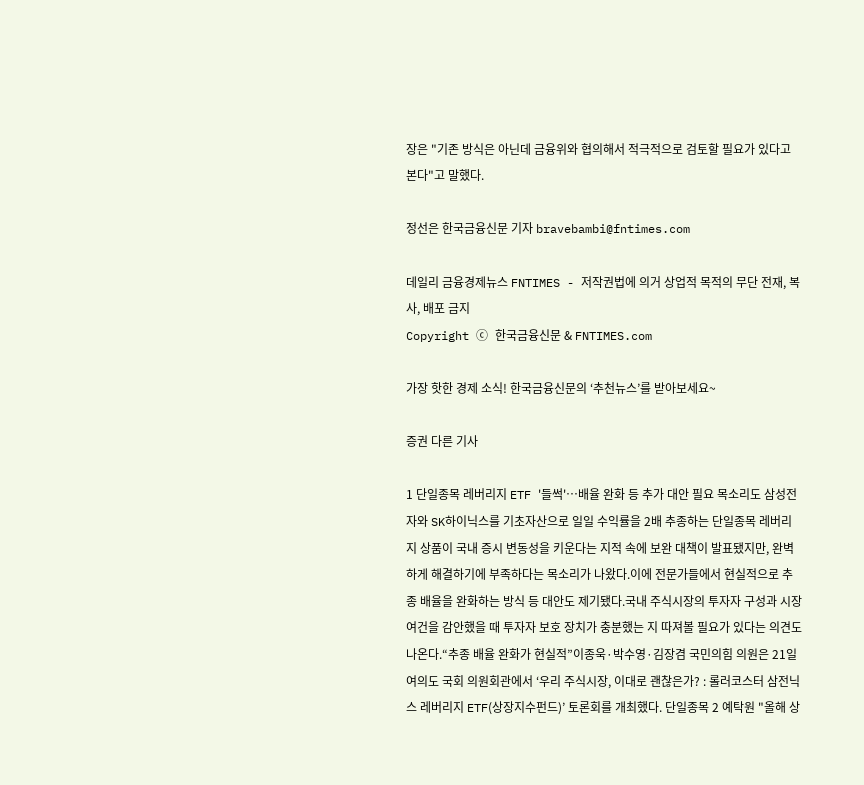장은 "기존 방식은 아닌데 금융위와 협의해서 적극적으로 검토할 필요가 있다고 본다"고 말했다.

정선은 한국금융신문 기자 bravebambi@fntimes.com

데일리 금융경제뉴스 FNTIMES - 저작권법에 의거 상업적 목적의 무단 전재, 복사, 배포 금지
Copyright ⓒ 한국금융신문 & FNTIMES.com

가장 핫한 경제 소식! 한국금융신문의 ‘추천뉴스’를 받아보세요~

증권 다른 기사

1 단일종목 레버리지 ETF '들썩'…배율 완화 등 추가 대안 필요 목소리도 삼성전자와 SK하이닉스를 기초자산으로 일일 수익률을 2배 추종하는 단일종목 레버리지 상품이 국내 증시 변동성을 키운다는 지적 속에 보완 대책이 발표됐지만, 완벽하게 해결하기에 부족하다는 목소리가 나왔다.이에 전문가들에서 현실적으로 추종 배율을 완화하는 방식 등 대안도 제기됐다.국내 주식시장의 투자자 구성과 시장 여건을 감안했을 때 투자자 보호 장치가 충분했는 지 따져볼 필요가 있다는 의견도 나온다.“추종 배율 완화가 현실적”이종욱·박수영·김장겸 국민의힘 의원은 21일 여의도 국회 의원회관에서 ‘우리 주식시장, 이대로 괜찮은가? : 롤러코스터 삼전닉스 레버리지 ETF(상장지수펀드)’ 토론회를 개최했다. 단일종목 2 예탁원 "올해 상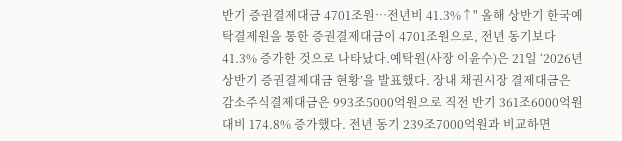반기 증권결제대금 4701조원…전년비 41.3%↑" 올해 상반기 한국예탁결제원을 통한 증권결제대금이 4701조원으로, 전년 동기보다 41.3% 증가한 것으로 나타났다.예탁원(사장 이윤수)은 21일 ‘2026년 상반기 증권결제대금 현황’을 발표했다. 장내 채권시장 결제대금은 감소주식결제대금은 993조5000억원으로 직전 반기 361조6000억원 대비 174.8% 증가했다. 전년 동기 239조7000억원과 비교하면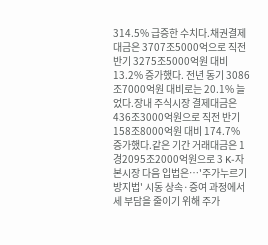314.5% 급증한 수치다.채권결제대금은 3707조5000억으로 직전 반기 3275조5000억원 대비 13.2% 증가했다. 전년 동기 3086조7000억원 대비로는 20.1% 늘었다.장내 주식시장 결제대금은 436조3000억원으로 직전 반기 158조8000억원 대비 174.7% 증가했다.같은 기간 거래대금은 1경2095조2000억원으로 3 K-자본시장 다음 입법은…'주가누르기 방지법' 시동 상속·증여 과정에서 세 부담을 줄이기 위해 주가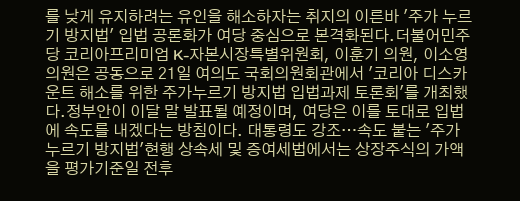를 낮게 유지하려는 유인을 해소하자는 취지의 이른바 '주가 누르기 방지법' 입법 공론화가 여당 중심으로 본격화된다.더불어민주당 코리아프리미엄 K-자본시장특별위원회, 이훈기 의원, 이소영 의원은 공동으로 21일 여의도 국회의원회관에서 '코리아 디스카운트 해소를 위한 주가누르기 방지법 입법과제 토론회'를 개최했다.정부안이 이달 말 발표될 예정이며, 여당은 이를 토대로 입법에 속도를 내겠다는 방침이다. 대통령도 강조…속도 붙는 '주가누르기 방지법'현행 상속세 및 증여세법에서는 상장주식의 가액을 평가기준일 전후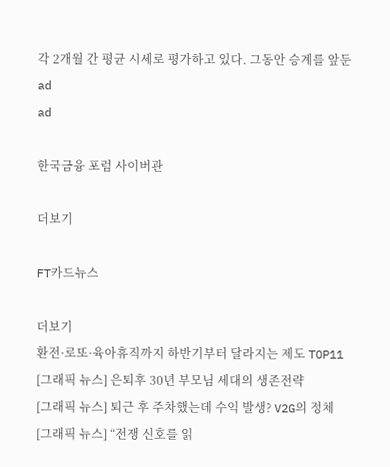각 2개월 간 평균 시세로 평가하고 있다. 그동안 승계를 앞둔
ad
ad

한국금융 포럼 사이버관

더보기

FT카드뉴스

더보기
환전·로또·육아휴직까지 하반기부터 달라지는 제도 TOP11
[그래픽 뉴스] 은퇴후 30년 부모님 세대의 생존전략
[그래픽 뉴스] 퇴근 후 주차했는데 수익 발생? V2G의 정체
[그래픽 뉴스] “전쟁 신호를 읽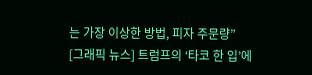는 가장 이상한 방법, 피자 주문량”
[그래픽 뉴스] 트럼프의 ‘타코 한 입’에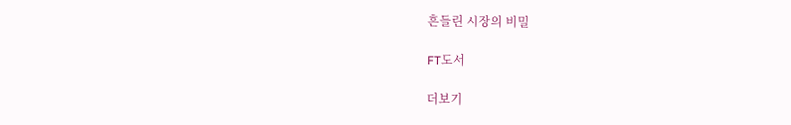흔들린 시장의 비밀

FT도서

더보기